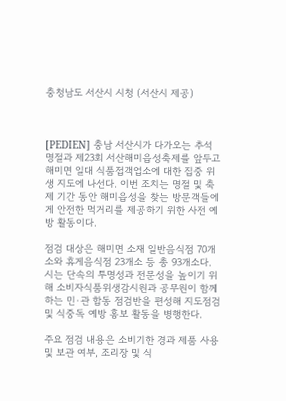충청남도 서산시 시청 (서산시 제공)



[PEDIEN] 충남 서산시가 다가오는 추석 명절과 제23회 서산해미읍성축제를 앞두고 해미면 일대 식품접객업소에 대한 집중 위생 지도에 나선다. 이번 조치는 명절 및 축제 기간 동안 해미읍성을 찾는 방문객들에게 안전한 먹거리를 제공하기 위한 사전 예방 활동이다.

점검 대상은 해미면 소재 일반음식점 70개소와 휴게음식점 23개소 등 총 93개소다. 시는 단속의 투명성과 전문성을 높이기 위해 소비자식품위생감시원과 공무원이 함께하는 민·관 합동 점검반을 편성해 지도점검 및 식중독 예방 홍보 활동을 병행한다.

주요 점검 내용은 소비기한 경과 제품 사용 및 보관 여부, 조리장 및 식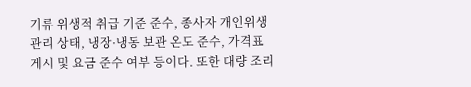기류 위생적 취급 기준 준수, 종사자 개인위생 관리 상태, 냉장·냉동 보관 온도 준수, 가격표 게시 및 요금 준수 여부 등이다. 또한 대량 조리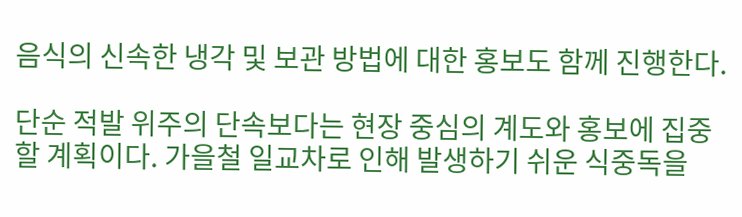음식의 신속한 냉각 및 보관 방법에 대한 홍보도 함께 진행한다.

단순 적발 위주의 단속보다는 현장 중심의 계도와 홍보에 집중할 계획이다. 가을철 일교차로 인해 발생하기 쉬운 식중독을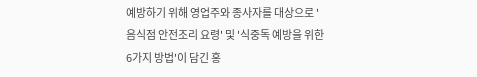예방하기 위해 영업주와 종사자를 대상으로 '음식점 안전조리 요령' 및 '식중독 예방을 위한 6가지 방법'이 담긴 홍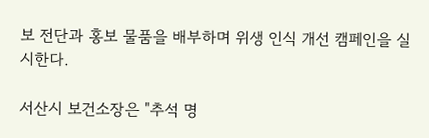보 전단과 홍보 물품을 배부하며 위생 인식 개선 캠페인을 실시한다.

서산시 보건소장은 "추석 명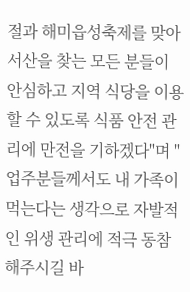절과 해미읍성축제를 맞아 서산을 찾는 모든 분들이 안심하고 지역 식당을 이용할 수 있도록 식품 안전 관리에 만전을 기하겠다"며 "업주분들께서도 내 가족이 먹는다는 생각으로 자발적인 위생 관리에 적극 동참해주시길 바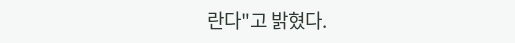란다"고 밝혔다.